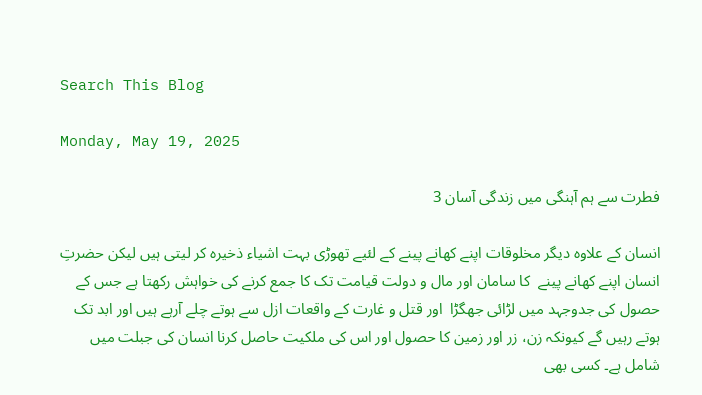Search This Blog

Monday, May 19, 2025

فطرت سے ہم آہنگی میں زندگی آسان 3

انسان کے علاوہ دیگر مخلوقات اپنے کھانے پینے کے لئیے تھوڑی بہت اشیاء ذخیرہ کر لیتی ہیں لیکن حضرتِ انسان اپنے کھانے پینے  کا سامان اور مال و دولت قیامت تک کا جمع کرنے کی خواہش رکھتا ہے جس کے حصول کی جدوجہد میں لڑائی جھگڑا  اور قتل و غارت کے واقعات ازل سے ہوتے چلے آرہے ہیں اور ابد تک ہوتے رہیں گے کیونکہ زن، زر اور زمین کا حصول اور اس کی ملکیت حاصل کرنا انسان کی جبلت میں شامل ہے۔ کسی بھی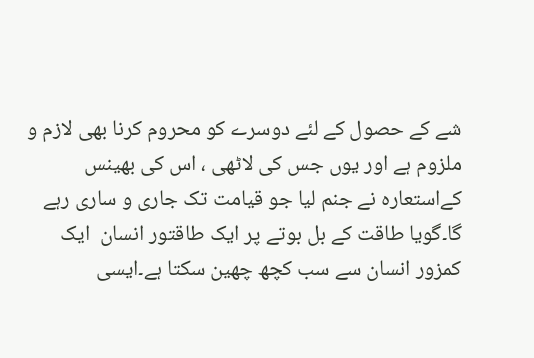شے کے حصول کے لئے دوسرے کو محروم کرنا بھی لازم و ملزوم ہے اور یوں جس کی لاٹھی ، اس کی بھینس کےاستعارہ نے جنم لیا جو قیامت تک جاری و ساری رہے گا۔گویا طاقت کے بل بوتے پر ایک طاقتور انسان  ایک کمزور انسان سے سب کچھ چھین سکتا ہے۔ایسی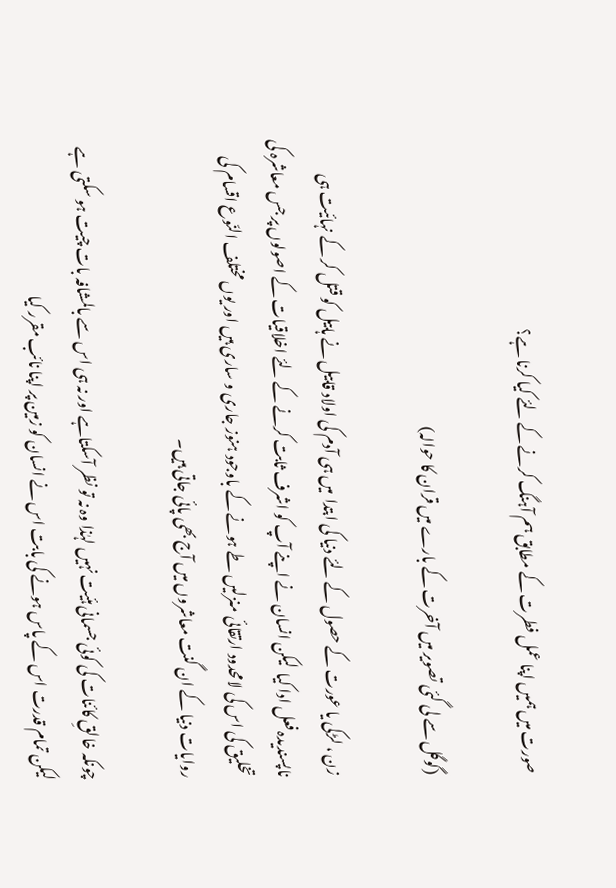صورت میں ہمیں اپنا عمل فطرت کے مطابق ہم آہنگ کرنے کے لئے کیا کرنا ہے؟

(گوگل سے لی گئی تصویر میں آخرت کے بارے میں قران کا حوالہ)

زن ، لڑکی یا عورت کے حصول کے لئے دنیا کی ابتدا  میں ہی آدم کی اولاد قابیل نے ہابیل کو قتل کر کے نہائیت ہی ناپسندیدہ فعل ادا کیا  لیکن انسان نے اپنے آپ کو اشرف ثابت کرنے کے لئے اخلاقیات کے اصولوں پر جس معاشرہ کی تخلیق کی اس کی لامحدود ارتقائی منزلیں طے ہونے کے باوجود ہنوز جاری و ساری ہیں اور یوں مختلف النّوع اقسام کی روایات دنیا کے ان گنت معاشروں میں آج بھی پائی جاتی ہیں۔

چونکہ خالقِ کائنات کی کوئی جسمانی ہئیت نہیں لہٰذا وہ نہ تو نظر آسکتاہے اور نہ ہی اس سے بالمشافہ بات چیت ہو سکتی ہے لیکن تمام قدرت اس کے پاس ہونے کی بابت اس نے انسان کو زمین پر اپنا نائب مقرر کیا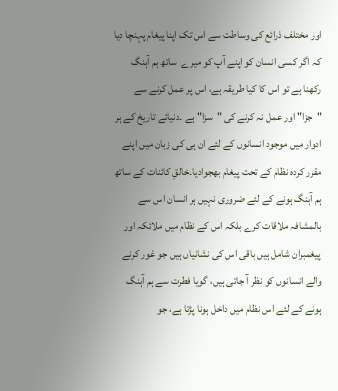اور مختلف ذرائع کی وساطت سے اس تک اپنا پیغام پہنچا دیا کہ اگر کسی انسان کو اپنے آپ کو میرے  ساتھ ہم آہنگ رکھنا ہے تو اس کا کیا طریقہ ہے، اس پر عمل کرنے سے "جزا" اور عمل نہ کرنے کی "سزا" ہے ۔دنیائے تاریخ کے ہر ادوار میں موجود انسانوں کے لئے ان ہی کی زبان میں اپنے مقرر کردہ نظام کے تحت پیغام بھجوادیا۔خالقِ کائنات کے ساتھ ہم آہنگ ہونے کے لئے ضروری نہیں ہر انسان اس سے بالمشافہ ملاقات کرے بلکہ اس کے نظام میں ملائکہ اور پیغمبران شامل ہیں باقی اس کی نشانیاں ہیں جو غور کرنے والے انسانوں کو نظر آ جاتی ہیں، گویا فطرت سے ہم آہنگ ہونے کے لئے اس نظام میں داخل ہونا پڑتا ہے، جو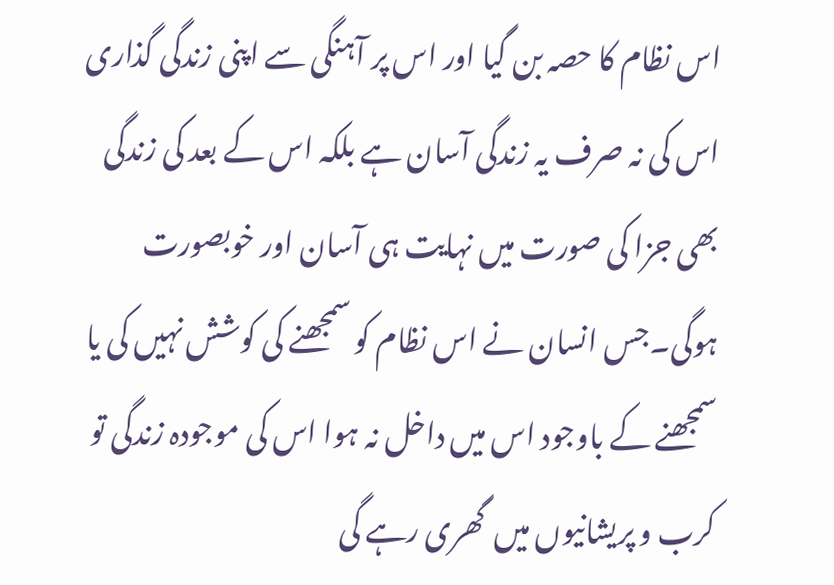اس نظام کا حصہ بن گیا اور اس پر آہنگی سے اپنی زندگی گذاری اس کی نہ صرف یہ زندگی آسان ہے بلکہ اس کے بعد کی زندگی بھی جزا کی صورت میں نہایت ہی آسان اور خوبصورت ہوگی۔جس انسان نے اس نظام کو سمجھنے کی کوشش نہیں کی یا سمجھنے کے باوجود اس میں داخل نہ ہوا اس کی موجودہ زندگی تو کرب و پریشانیوں میں  گھری رہے گی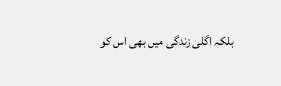بلکہ اگلی زندگی میں بھی اس کو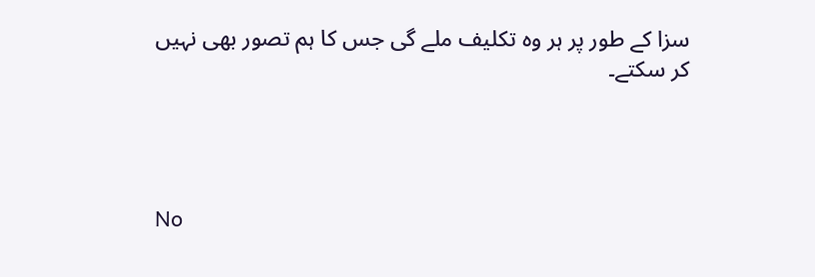سزا کے طور پر ہر وہ تکلیف ملے گی جس کا ہم تصور بھی نہیں کر سکتے۔




No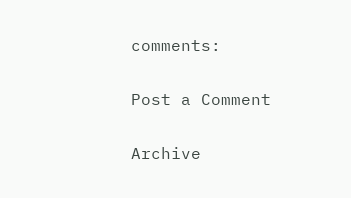comments:

Post a Comment

Archive